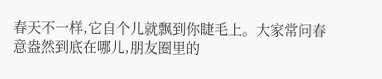春天不一样,它自个儿就飘到你睫毛上。大家常问春意盎然到底在哪儿,朋友圈里的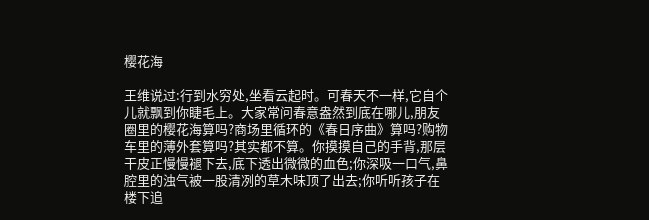樱花海

王维说过:行到水穷处,坐看云起时。可春天不一样,它自个儿就飘到你睫毛上。大家常问春意盎然到底在哪儿,朋友圈里的樱花海算吗?商场里循环的《春日序曲》算吗?购物车里的薄外套算吗?其实都不算。你摸摸自己的手背,那层干皮正慢慢褪下去,底下透出微微的血色;你深吸一口气,鼻腔里的浊气被一股清冽的草木味顶了出去;你听听孩子在楼下追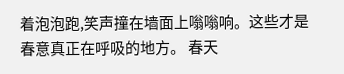着泡泡跑,笑声撞在墙面上嗡嗡响。这些才是春意真正在呼吸的地方。 春天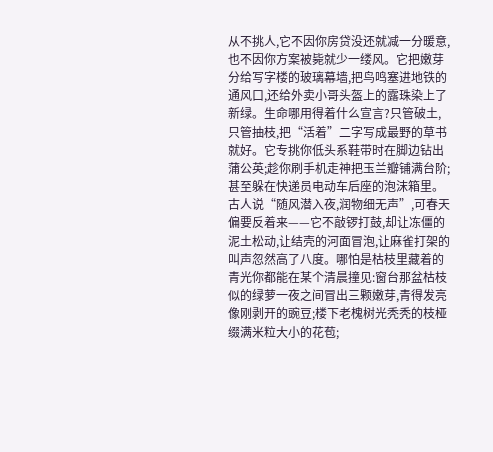从不挑人,它不因你房贷没还就减一分暖意,也不因你方案被毙就少一缕风。它把嫩芽分给写字楼的玻璃幕墙,把鸟鸣塞进地铁的通风口,还给外卖小哥头盔上的露珠染上了新绿。生命哪用得着什么宣言?只管破土,只管抽枝,把“活着”二字写成最野的草书就好。它专挑你低头系鞋带时在脚边钻出蒲公英;趁你刷手机走神把玉兰瓣铺满台阶;甚至躲在快递员电动车后座的泡沫箱里。 古人说“随风潜入夜,润物细无声”,可春天偏要反着来——它不敲锣打鼓,却让冻僵的泥土松动,让结壳的河面冒泡,让麻雀打架的叫声忽然高了八度。哪怕是枯枝里藏着的青光你都能在某个清晨撞见:窗台那盆枯枝似的绿萝一夜之间冒出三颗嫩芽,青得发亮像刚剥开的豌豆;楼下老槐树光秃秃的枝桠缀满米粒大小的花苞;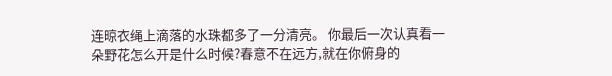连晾衣绳上滴落的水珠都多了一分清亮。 你最后一次认真看一朵野花怎么开是什么时候?春意不在远方,就在你俯身的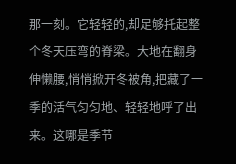那一刻。它轻轻的,却足够托起整个冬天压弯的脊梁。大地在翻身伸懒腰,悄悄掀开冬被角,把藏了一季的活气匀匀地、轻轻地呼了出来。这哪是季节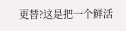更替?这是把一个鲜活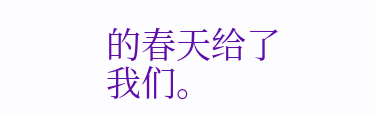的春天给了我们。